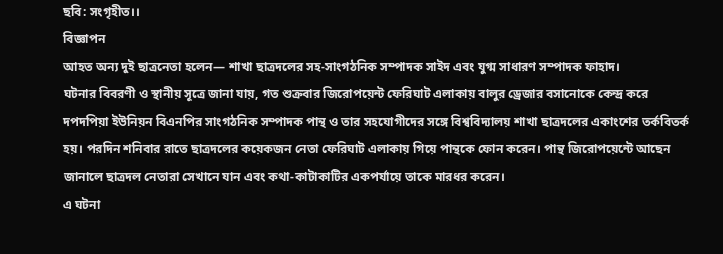ছবি: সংগৃহীত।।
বিজ্ঞাপন
আহত অন্য দুই ছাত্রনেতা হলেন— শাখা ছাত্রদলের সহ-সাংগঠনিক সম্পাদক সাইদ এবং যুগ্ম সাধারণ সম্পাদক ফাহাদ।
ঘটনার বিবরণী ও স্থানীয় সূত্রে জানা যায়, গত শুক্রবার জিরোপয়েন্ট ফেরিঘাট এলাকায় বালুর ড্রেজার বসানোকে কেন্দ্র করে দপদপিয়া ইউনিয়ন বিএনপির সাংগঠনিক সম্পাদক পান্থ ও তার সহযোগীদের সঙ্গে বিশ্ববিদ্যালয় শাখা ছাত্রদলের একাংশের তর্কবিতর্ক হয়। পরদিন শনিবার রাতে ছাত্রদলের কয়েকজন নেতা ফেরিঘাট এলাকায় গিয়ে পান্থকে ফোন করেন। পান্থ জিরোপয়েন্টে আছেন জানালে ছাত্রদল নেতারা সেখানে যান এবং কথা-কাটাকাটির একপর্যায়ে তাকে মারধর করেন।
এ ঘটনা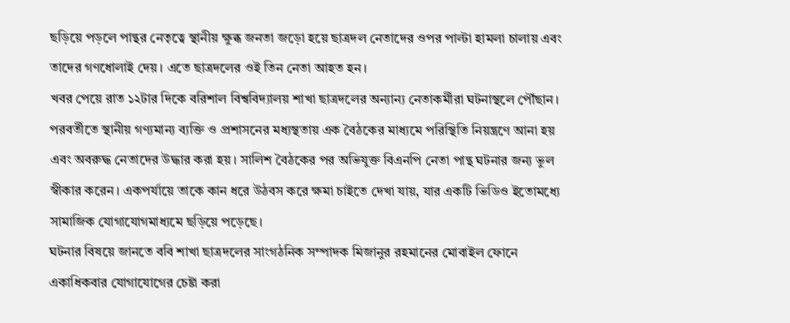ছড়িয়ে পড়লে পান্থর নেতৃত্বে স্থানীয় ক্ষুব্ধ জনতা জড়ো হয়ে ছাত্রদল নেতাদের ওপর পাল্টা হামলা চালায় এবং তাদের গণধোলাই দেয়। এতে ছাত্রদলের ওই তিন নেতা আহত হন।
খবর পেয়ে রাত ১২টার দিকে বরিশাল বিশ্ববিদ্যালয় শাখা ছাত্রদলের অন্যান্য নেতাকর্মীরা ঘটনাস্থলে পৌঁছান। পরবর্তীতে স্থানীয় গণ্যমান্য ব্যক্তি ও প্রশাসনের মধ্যস্থতায় এক বৈঠকের মাধ্যমে পরিস্থিতি নিয়ন্ত্রণে আনা হয় এবং অবরুদ্ধ নেতাদের উদ্ধার করা হয়। সালিশ বৈঠকের পর অভিযুক্ত বিএনপি নেতা পান্থ ঘটনার জন্য ভুল স্বীকার করেন। একপর্যায়ে তাকে কান ধরে উঠবস করে ক্ষমা চাইতে দেখা যায়, যার একটি ভিডিও ইতোমধ্যে সামাজিক যোগাযোগমাধ্যমে ছড়িয়ে পড়েছে।
ঘটনার বিষয়ে জানতে ববি শাখা ছাত্রদলের সাংগঠনিক সম্পাদক মিজানুর রহমানের মোবাইল ফোনে একাধিকবার যোগাযোগের চেষ্টা করা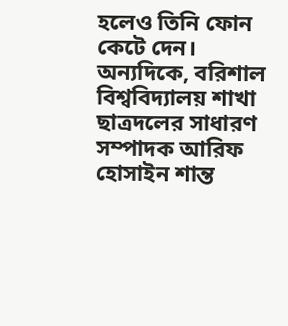হলেও তিনি ফোন কেটে দেন।
অন্যদিকে, বরিশাল বিশ্ববিদ্যালয় শাখা ছাত্রদলের সাধারণ সম্পাদক আরিফ হোসাইন শান্ত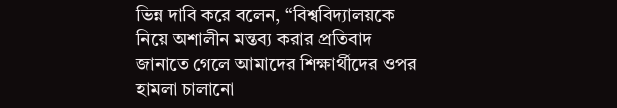ভিন্ন দাবি করে বলেন, “বিশ্ববিদ্যালয়কে নিয়ে অশালীন মন্তব্য করার প্রতিবাদ জানাতে গেলে আমাদের শিক্ষার্থীদের ওপর হামলা চালানো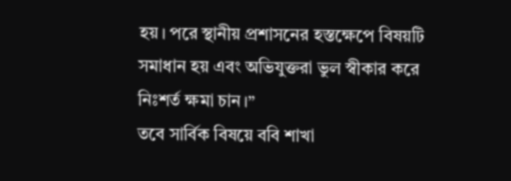হয়। পরে স্থানীয় প্রশাসনের হস্তক্ষেপে বিষয়টি সমাধান হয় এবং অভিযুক্তরা ভুল স্বীকার করে নিঃশর্ত ক্ষমা চান।”
তবে সার্বিক বিষয়ে ববি শাখা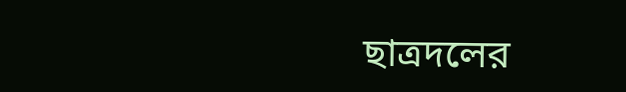ছাত্রদলের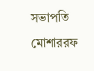সভাপতি মোশাররফ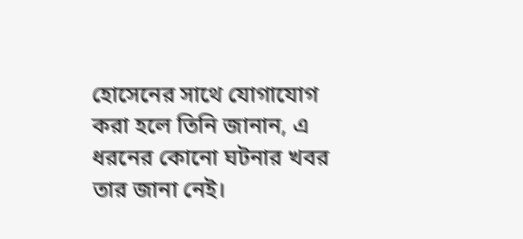হোসেনের সাথে যোগাযোগ করা হলে তিনি জানান, এ ধরনের কোনো ঘটনার খবর তার জানা নেই।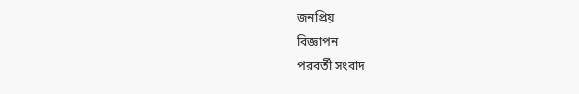জনপ্রিয়
বিজ্ঞাপন
পরবর্তী সংবাদ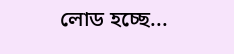লোড হচ্ছে...